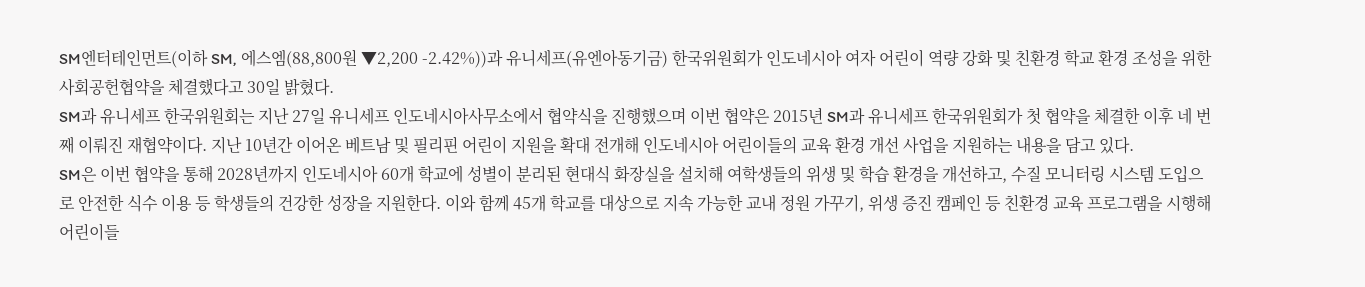SM엔터테인먼트(이하 SM, 에스엠(88,800원 ▼2,200 -2.42%))과 유니세프(유엔아동기금) 한국위원회가 인도네시아 여자 어린이 역량 강화 및 친환경 학교 환경 조성을 위한 사회공헌협약을 체결했다고 30일 밝혔다.
SM과 유니세프 한국위원회는 지난 27일 유니세프 인도네시아사무소에서 협약식을 진행했으며 이번 협약은 2015년 SM과 유니세프 한국위원회가 첫 협약을 체결한 이후 네 번째 이뤄진 재협약이다. 지난 10년간 이어온 베트남 및 필리핀 어린이 지원을 확대 전개해 인도네시아 어린이들의 교육 환경 개선 사업을 지원하는 내용을 담고 있다.
SM은 이번 협약을 통해 2028년까지 인도네시아 60개 학교에 성별이 분리된 현대식 화장실을 설치해 여학생들의 위생 및 학습 환경을 개선하고, 수질 모니터링 시스템 도입으로 안전한 식수 이용 등 학생들의 건강한 성장을 지원한다. 이와 함께 45개 학교를 대상으로 지속 가능한 교내 정원 가꾸기, 위생 증진 캠페인 등 친환경 교육 프로그램을 시행해 어린이들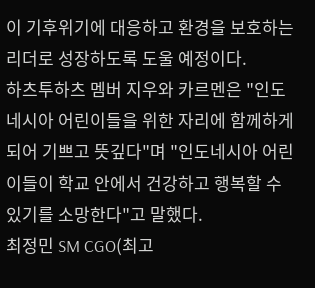이 기후위기에 대응하고 환경을 보호하는 리더로 성장하도록 도울 예정이다.
하츠투하츠 멤버 지우와 카르멘은 "인도네시아 어린이들을 위한 자리에 함께하게 되어 기쁘고 뜻깊다"며 "인도네시아 어린이들이 학교 안에서 건강하고 행복할 수 있기를 소망한다"고 말했다.
최정민 SM CGO(최고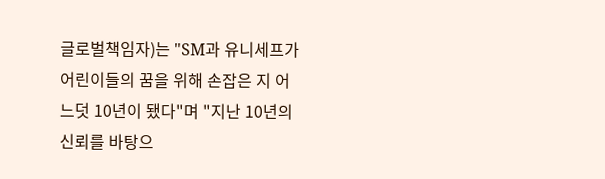글로벌책임자)는 "SM과 유니세프가 어린이들의 꿈을 위해 손잡은 지 어느덧 10년이 됐다"며 "지난 10년의 신뢰를 바탕으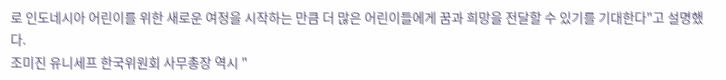로 인도네시아 어린이를 위한 새로운 여정을 시작하는 만큼 더 많은 어린이들에게 꿈과 희망을 전달할 수 있기를 기대한다"고 설명했다.
조미진 유니세프 한국위원회 사무총장 역시 "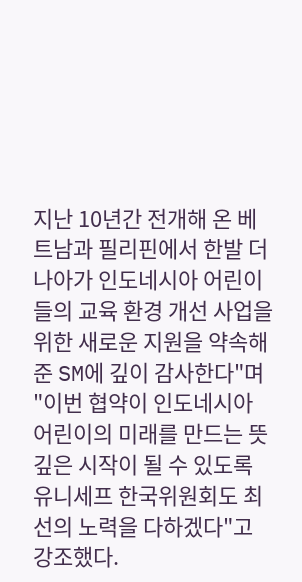지난 10년간 전개해 온 베트남과 필리핀에서 한발 더 나아가 인도네시아 어린이들의 교육 환경 개선 사업을 위한 새로운 지원을 약속해 준 SM에 깊이 감사한다"며 "이번 협약이 인도네시아 어린이의 미래를 만드는 뜻깊은 시작이 될 수 있도록 유니세프 한국위원회도 최선의 노력을 다하겠다"고 강조했다.